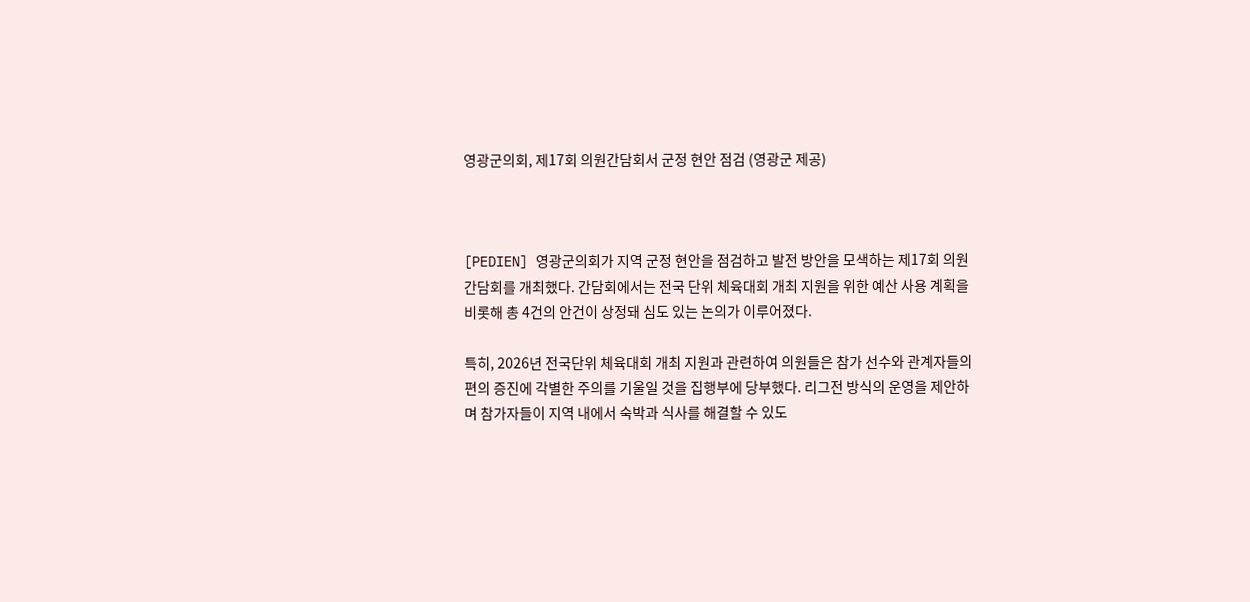영광군의회, 제17회 의원간담회서 군정 현안 점검 (영광군 제공)



[PEDIEN] 영광군의회가 지역 군정 현안을 점검하고 발전 방안을 모색하는 제17회 의원간담회를 개최했다. 간담회에서는 전국 단위 체육대회 개최 지원을 위한 예산 사용 계획을 비롯해 총 4건의 안건이 상정돼 심도 있는 논의가 이루어졌다.

특히, 2026년 전국단위 체육대회 개최 지원과 관련하여 의원들은 참가 선수와 관계자들의 편의 증진에 각별한 주의를 기울일 것을 집행부에 당부했다. 리그전 방식의 운영을 제안하며 참가자들이 지역 내에서 숙박과 식사를 해결할 수 있도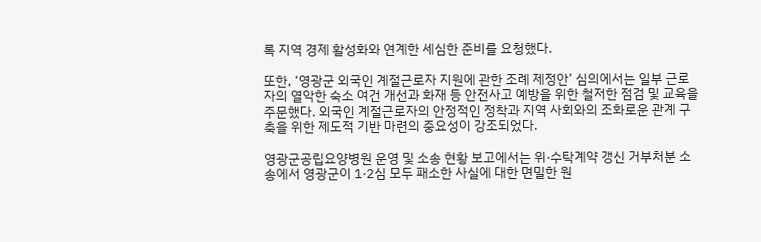록 지역 경제 활성화와 연계한 세심한 준비를 요청했다.

또한, ‘영광군 외국인 계절근로자 지원에 관한 조례 제정안’ 심의에서는 일부 근로자의 열악한 숙소 여건 개선과 화재 등 안전사고 예방을 위한 철저한 점검 및 교육을 주문했다. 외국인 계절근로자의 안정적인 정착과 지역 사회와의 조화로운 관계 구축을 위한 제도적 기반 마련의 중요성이 강조되었다.

영광군공립요양병원 운영 및 소송 현황 보고에서는 위·수탁계약 갱신 거부처분 소송에서 영광군이 1·2심 모두 패소한 사실에 대한 면밀한 원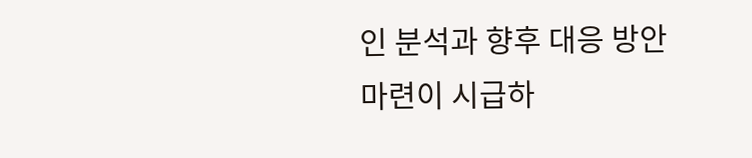인 분석과 향후 대응 방안 마련이 시급하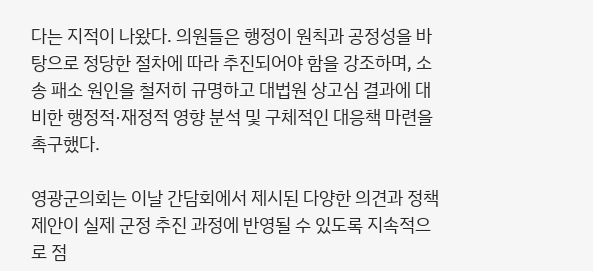다는 지적이 나왔다. 의원들은 행정이 원칙과 공정성을 바탕으로 정당한 절차에 따라 추진되어야 함을 강조하며, 소송 패소 원인을 철저히 규명하고 대법원 상고심 결과에 대비한 행정적·재정적 영향 분석 및 구체적인 대응책 마련을 촉구했다.

영광군의회는 이날 간담회에서 제시된 다양한 의견과 정책 제안이 실제 군정 추진 과정에 반영될 수 있도록 지속적으로 점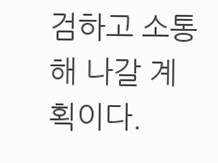검하고 소통해 나갈 계획이다.